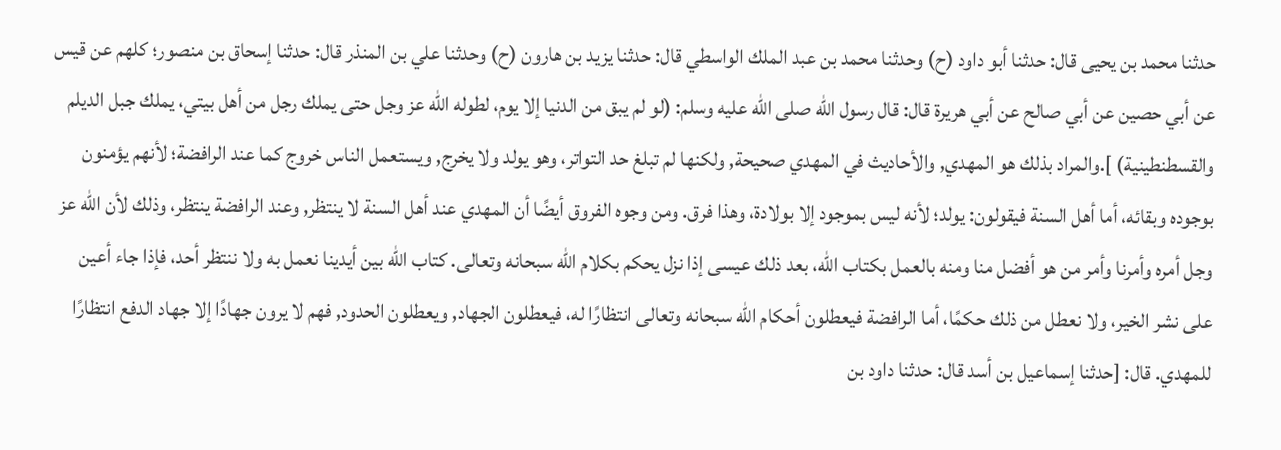حدثنا محمد بن يحيى قال: حدثنا أبو داود (ح) وحدثنا محمد بن عبد الملك الواسطي قال: حدثنا يزيد بن هارون (ح) وحدثنا علي بن المنذر قال: حدثنا إسحاق بن منصور؛ كلهم عن قيس عن أبي حصين عن أبي صالح عن أبي هريرة قال: قال رسول الله صلى الله عليه وسلم: (لو لم يبق من الدنيا إلا يوم، لطوله الله عز وجل حتى يملك رجل من أهل بيتي، يملك جبل الديلم والقسطنطينية) ].والمراد بذلك هو المهدي, والأحاديث في المهدي صحيحة, ولكنها لم تبلغ حد التواتر، وهو يولد ولا يخرج, ويستعمل الناس خروج كما عند الرافضة؛ لأنهم يؤمنون بوجوده وبقائه، أما أهل السنة فيقولون: يولد؛ لأنه ليس بموجود إلا بولادة، وهذا فرق. ومن وجوه الفروق أيضًا أن المهدي عند أهل السنة لا ينتظر, وعند الرافضة ينتظر، وذلك لأن الله عز وجل أمره وأمرنا وأمر من هو أفضل منا ومنه بالعمل بكتاب الله، بعد ذلك عيسى إذا نزل يحكم بكلام الله سبحانه وتعالى. كتاب الله بين أيدينا نعمل به ولا ننتظر أحد، فإذا جاء أعين على نشر الخير، ولا نعطل من ذلك حكمًا، أما الرافضة فيعطلون أحكام الله سبحانه وتعالى انتظارًا له، فيعطلون الجهاد, ويعطلون الحدود, فهم لا يرون جهادًا إلا جهاد الدفع انتظارًا للمهدي. قال: [حدثنا إسماعيل بن أسد قال: حدثنا داود بن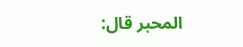المحبر قال: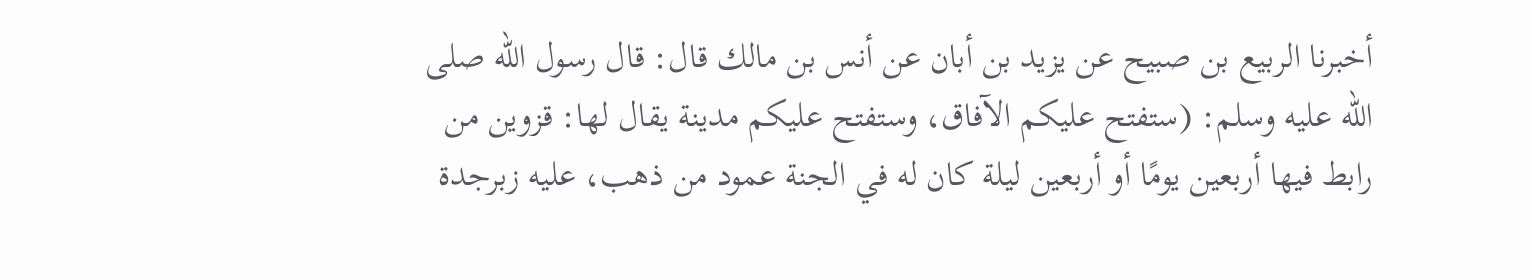أخبرنا الربيع بن صبيح عن يزيد بن أبان عن أنس بن مالك قال: قال رسول الله صلى الله عليه وسلم: (ستفتح عليكم الآفاق، وستفتح عليكم مدينة يقال لها: قزوين من رابط فيها أربعين يومًا أو أربعين ليلة كان له في الجنة عمود من ذهب، عليه زبرجدة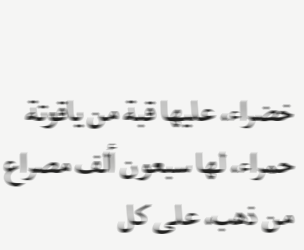خضراء، عليها قبة من ياقوتة حمراء، لها سبعون ألف مصراع من ذهب، على كل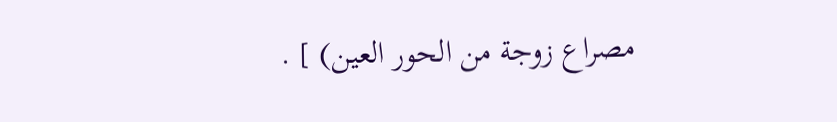مصراع زوجة من الحور العين) ] .